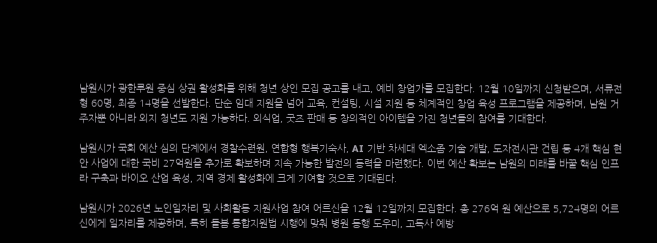남원시가 광한루원 중심 상권 활성화를 위해 청년 상인 모집 공고를 내고, 예비 창업가를 모집한다. 12월 10일까지 신청받으며, 서류전형 60명, 최종 14명을 선발한다. 단순 임대 지원을 넘어 교육, 컨설팅, 시설 지원 등 체계적인 창업 육성 프로그램을 제공하며, 남원 거주자뿐 아니라 외지 청년도 지원 가능하다. 외식업, 굿즈 판매 등 창의적인 아이템을 가진 청년들의 참여를 기대한다.

남원시가 국회 예산 심의 단계에서 경찰수련원, 연합형 행복기숙사, AI 기반 차세대 엑소좀 기술 개발, 도자전시관 건립 등 4개 핵심 현안 사업에 대한 국비 27억원을 추가로 확보하며 지속 가능한 발전의 동력을 마련했다. 이번 예산 확보는 남원의 미래를 바꿀 핵심 인프라 구축과 바이오 산업 육성, 지역 경제 활성화에 크게 기여할 것으로 기대된다.

남원시가 2026년 노인일자리 및 사회활동 지원사업 참여 어르신을 12월 12일까지 모집한다. 총 276억 원 예산으로 5,724명의 어르신에게 일자리를 제공하며, 특히 돌봄 통합지원법 시행에 맞춰 병원 동행 도우미, 고독사 예방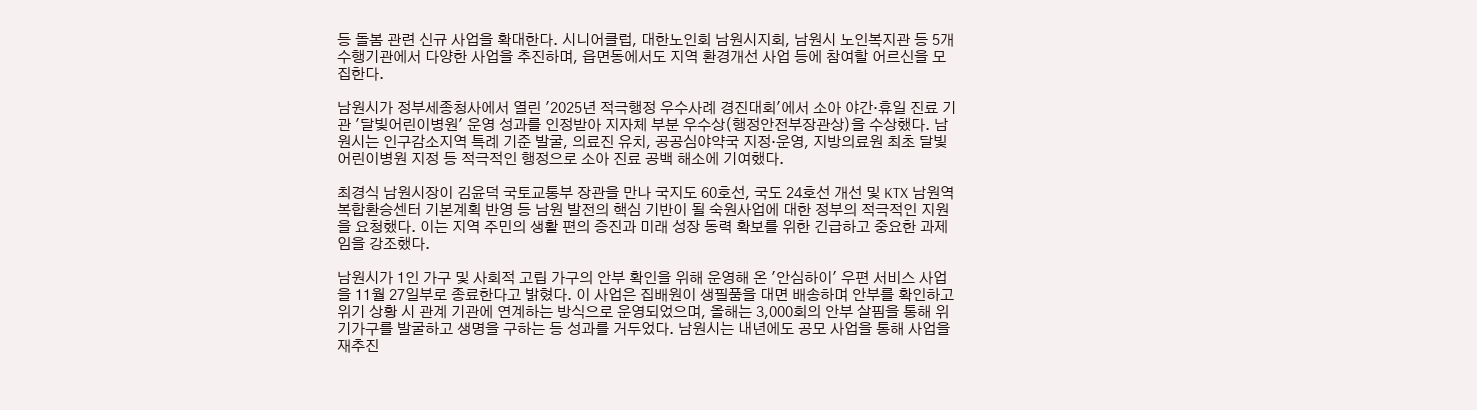등 돌봄 관련 신규 사업을 확대한다. 시니어클럽, 대한노인회 남원시지회, 남원시 노인복지관 등 5개 수행기관에서 다양한 사업을 추진하며, 읍면동에서도 지역 환경개선 사업 등에 참여할 어르신을 모집한다.

남원시가 정부세종청사에서 열린 '2025년 적극행정 우수사례 경진대회'에서 소아 야간·휴일 진료 기관 '달빛어린이병원' 운영 성과를 인정받아 지자체 부분 우수상(행정안전부장관상)을 수상했다. 남원시는 인구감소지역 특례 기준 발굴, 의료진 유치, 공공심야약국 지정·운영, 지방의료원 최초 달빛어린이병원 지정 등 적극적인 행정으로 소아 진료 공백 해소에 기여했다.

최경식 남원시장이 김윤덕 국토교통부 장관을 만나 국지도 60호선, 국도 24호선 개선 및 KTX 남원역 복합환승센터 기본계획 반영 등 남원 발전의 핵심 기반이 될 숙원사업에 대한 정부의 적극적인 지원을 요청했다. 이는 지역 주민의 생활 편의 증진과 미래 성장 동력 확보를 위한 긴급하고 중요한 과제임을 강조했다.

남원시가 1인 가구 및 사회적 고립 가구의 안부 확인을 위해 운영해 온 '안심하이' 우편 서비스 사업을 11월 27일부로 종료한다고 밝혔다. 이 사업은 집배원이 생필품을 대면 배송하며 안부를 확인하고 위기 상황 시 관계 기관에 연계하는 방식으로 운영되었으며, 올해는 3,000회의 안부 살핌을 통해 위기가구를 발굴하고 생명을 구하는 등 성과를 거두었다. 남원시는 내년에도 공모 사업을 통해 사업을 재추진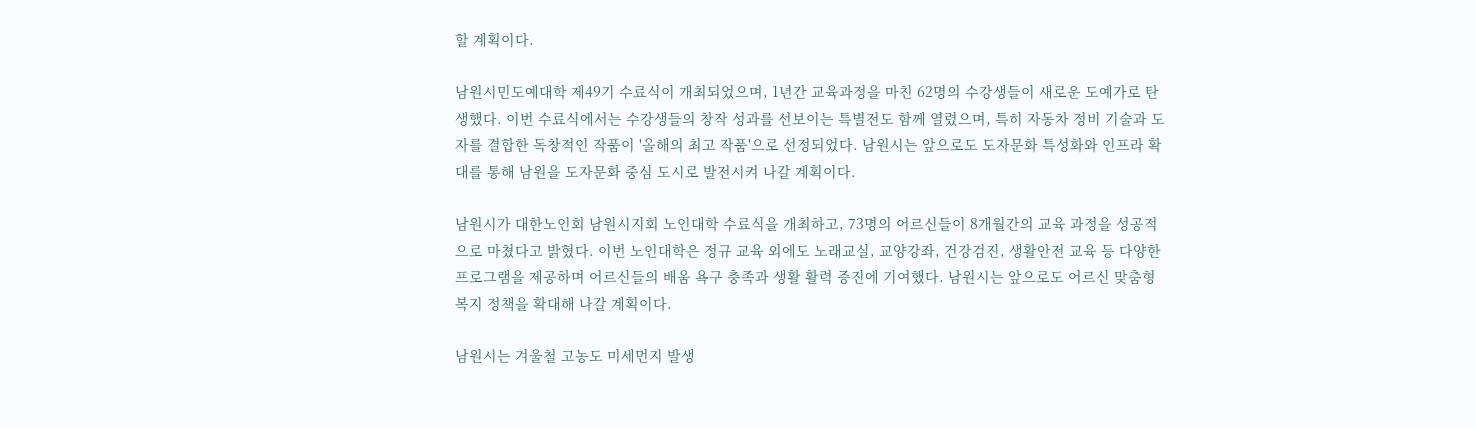할 계획이다.

남원시민도예대학 제49기 수료식이 개최되었으며, 1년간 교육과정을 마친 62명의 수강생들이 새로운 도예가로 탄생했다. 이번 수료식에서는 수강생들의 창작 성과를 선보이는 특별전도 함께 열렸으며, 특히 자동차 정비 기술과 도자를 결합한 독창적인 작품이 '올해의 최고 작품'으로 선정되었다. 남원시는 앞으로도 도자문화 특성화와 인프라 확대를 통해 남원을 도자문화 중심 도시로 발전시켜 나갈 계획이다.

남원시가 대한노인회 남원시지회 노인대학 수료식을 개최하고, 73명의 어르신들이 8개월간의 교육 과정을 성공적으로 마쳤다고 밝혔다. 이번 노인대학은 정규 교육 외에도 노래교실, 교양강좌, 건강검진, 생활안전 교육 등 다양한 프로그램을 제공하며 어르신들의 배움 욕구 충족과 생활 활력 증진에 기여했다. 남원시는 앞으로도 어르신 맞춤형 복지 정책을 확대해 나갈 계획이다.

남원시는 겨울철 고농도 미세먼지 발생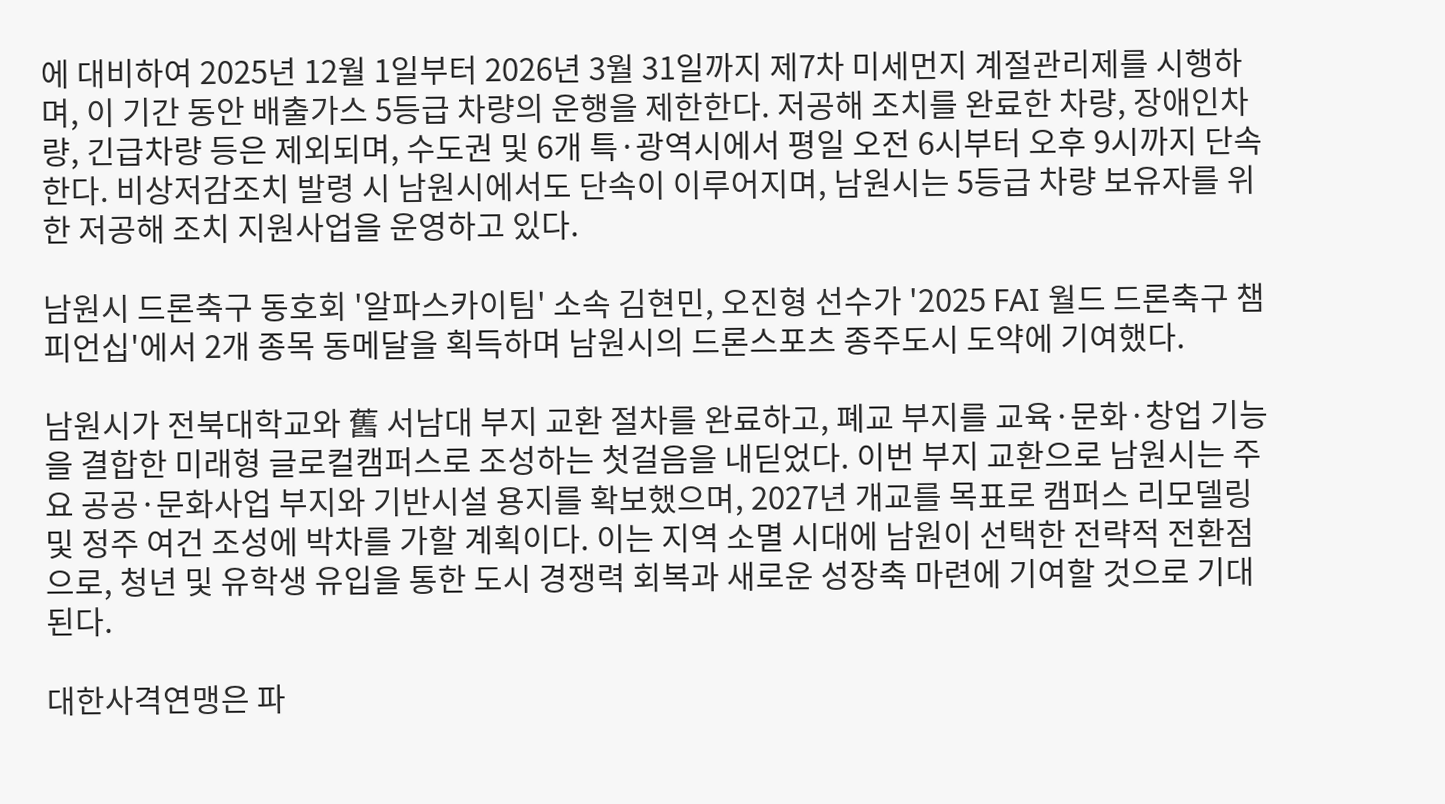에 대비하여 2025년 12월 1일부터 2026년 3월 31일까지 제7차 미세먼지 계절관리제를 시행하며, 이 기간 동안 배출가스 5등급 차량의 운행을 제한한다. 저공해 조치를 완료한 차량, 장애인차량, 긴급차량 등은 제외되며, 수도권 및 6개 특·광역시에서 평일 오전 6시부터 오후 9시까지 단속한다. 비상저감조치 발령 시 남원시에서도 단속이 이루어지며, 남원시는 5등급 차량 보유자를 위한 저공해 조치 지원사업을 운영하고 있다.

남원시 드론축구 동호회 '알파스카이팀' 소속 김현민, 오진형 선수가 '2025 FAI 월드 드론축구 챔피언십'에서 2개 종목 동메달을 획득하며 남원시의 드론스포츠 종주도시 도약에 기여했다.

남원시가 전북대학교와 舊 서남대 부지 교환 절차를 완료하고, 폐교 부지를 교육·문화·창업 기능을 결합한 미래형 글로컬캠퍼스로 조성하는 첫걸음을 내딛었다. 이번 부지 교환으로 남원시는 주요 공공·문화사업 부지와 기반시설 용지를 확보했으며, 2027년 개교를 목표로 캠퍼스 리모델링 및 정주 여건 조성에 박차를 가할 계획이다. 이는 지역 소멸 시대에 남원이 선택한 전략적 전환점으로, 청년 및 유학생 유입을 통한 도시 경쟁력 회복과 새로운 성장축 마련에 기여할 것으로 기대된다.

대한사격연맹은 파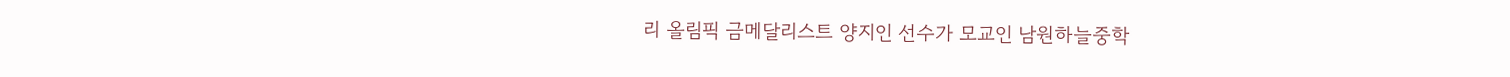리 올림픽 금메달리스트 양지인 선수가 모교인 남원하늘중학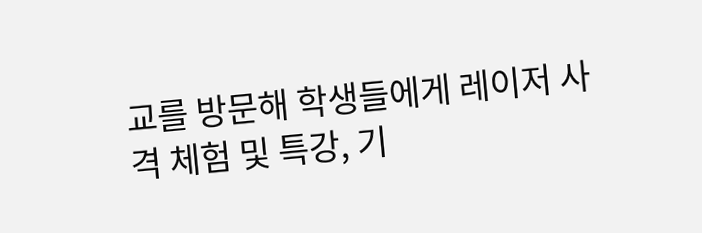교를 방문해 학생들에게 레이저 사격 체험 및 특강, 기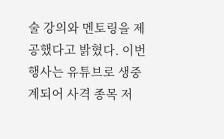술 강의와 멘토링을 제공했다고 밝혔다. 이번 행사는 유튜브로 생중계되어 사격 종목 저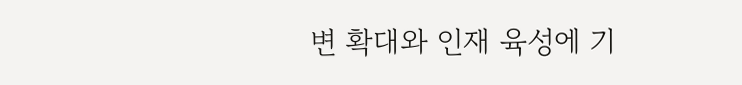변 확대와 인재 육성에 기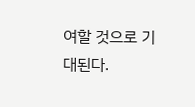여할 것으로 기대된다.